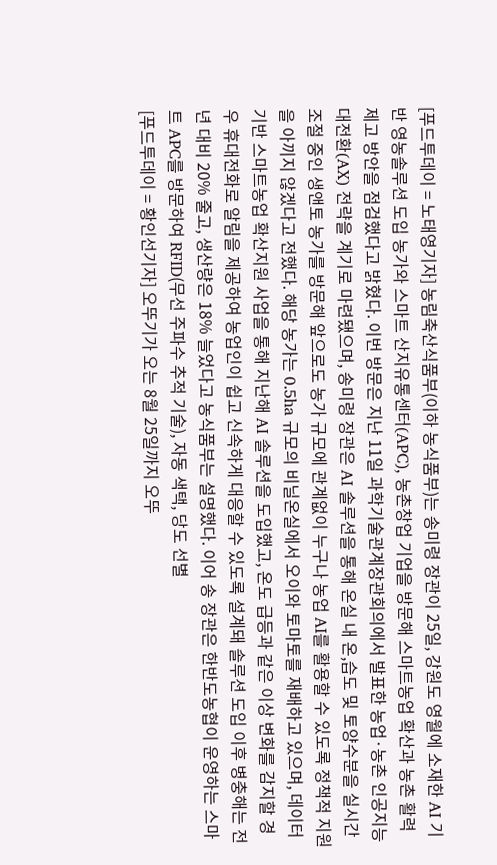[푸드투데이 = 노태영기자] 농림축산식품부(이하 농식품부)는 송미령 장관이 25일, 강원도 영월에 소재한 AI 기반 영농솔루션 도입 농가와 스마트 산지유통센터(APC), 농촌창업 기업을 방문해 스마트농업 확산과 농촌 활력 제고 방안을 점검했다고 밝혔다. 이번 방문은 지난 11일 과학기술관계장관회의에서 발표한 농업·농촌 인공지능 대전환(AX) 전략을 계기로 마련됐으며, 송미령 장관은 AI 솔루션을 통해 온실 내 온,습도 및 토양수분을 실시간 조절 중인 생앤토 농가를 방문해 앞으로도 농가 규모에 관계없이 누구나 농업 AI를 활용할 수 있도록 정책적 지원을 아끼지 않겠다고 전했다. 해당 농가는 0.5ha 규모의 비닐온실에서 오이와 토마토를 재배하고 있으며, 데이터 기반 스마트농업 확산지원 사업을 통해 지난해 AI 솔루션을 도입했고, 온도 급등과 같은 이상 변화를 감지할 경우 휴대전화로 알림을 제공하여 농업인이 쉽고 신속하게 대응할 수 있도록 설계돼 솔루션 도입 이후 병충해는 전년 대비 20% 줄고, 생산량은 18% 늘었다고 농식품부는 설명했다. 이어 송 장관은 한반도농협이 운영하는 스마트 APC를 방문하여 RFID(무선 주파수 추적 기술), 자동 색택, 당도 선별
[푸드투데이 = 황인선기자] 오뚜기가 오는 8월 25일까지 오뚜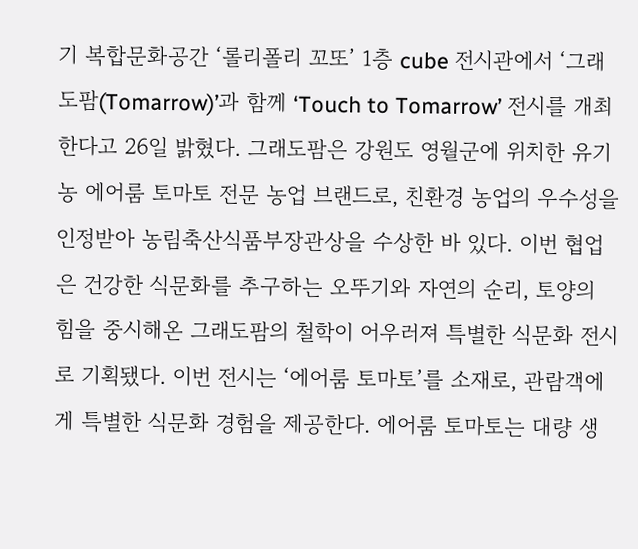기 복합문화공간 ‘롤리폴리 꼬또’ 1층 cube 전시관에서 ‘그래도팜(Tomarrow)’과 함께 ‘Touch to Tomarrow’ 전시를 개최한다고 26일 밝혔다. 그래도팜은 강원도 영월군에 위치한 유기농 에어룸 토마토 전문 농업 브랜드로, 친환경 농업의 우수성을 인정받아 농림축산식품부장관상을 수상한 바 있다. 이번 협업은 건강한 식문화를 추구하는 오뚜기와 자연의 순리, 토양의 힘을 중시해온 그래도팜의 철학이 어우러져 특별한 식문화 전시로 기획됐다. 이번 전시는 ‘에어룸 토마토’를 소재로, 관람객에게 특별한 식문화 경험을 제공한다. 에어룸 토마토는 대량 생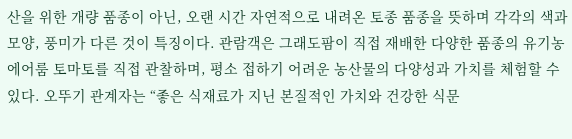산을 위한 개량 품종이 아닌, 오랜 시간 자연적으로 내려온 토종 품종을 뜻하며 각각의 색과 모양, 풍미가 다른 것이 특징이다. 관람객은 그래도팜이 직접 재배한 다양한 품종의 유기농 에어룸 토마토를 직접 관찰하며, 평소 접하기 어려운 농산물의 다양성과 가치를 체험할 수 있다. 오뚜기 관계자는 “좋은 식재료가 지닌 본질적인 가치와 건강한 식문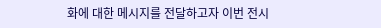화에 대한 메시지를 전달하고자 이번 전시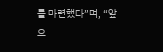를 마련했다”며, “앞으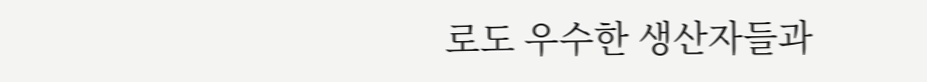로도 우수한 생산자들과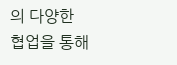의 다양한 협업을 통해